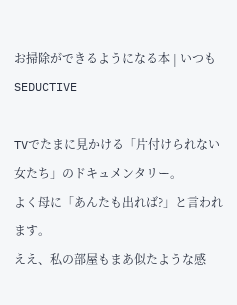お掃除ができるようになる本 | いつもSEDUCTIVE

TVでたまに見かける「片付けられない女たち」のドキュメンタリー。
よく母に「あんたも出れば?」と言われます。
ええ、私の部屋もまあ似たような感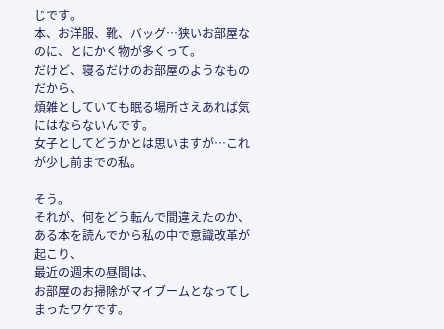じです。
本、お洋服、靴、バッグ…狭いお部屋なのに、とにかく物が多くって。
だけど、寝るだけのお部屋のようなものだから、
煩雑としていても眠る場所さえあれば気にはならないんです。
女子としてどうかとは思いますが…これが少し前までの私。

そう。
それが、何をどう転んで間違えたのか、
ある本を読んでから私の中で意識改革が起こり、
最近の週末の昼間は、
お部屋のお掃除がマイブームとなってしまったワケです。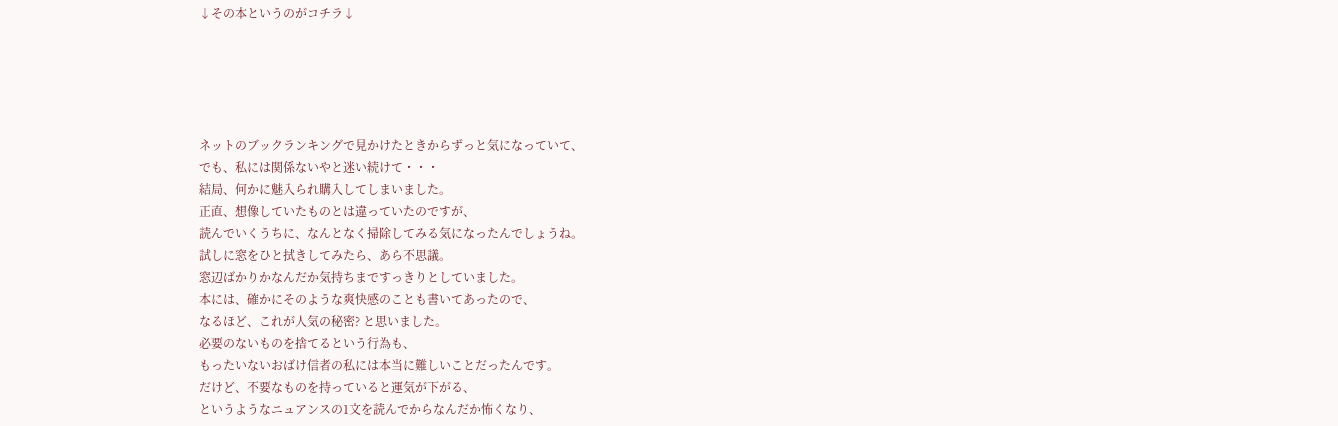↓その本というのがコチラ↓





ネットのブックランキングで見かけたときからずっと気になっていて、
でも、私には関係ないやと迷い続けて・・・
結局、何かに魅入られ購入してしまいました。
正直、想像していたものとは違っていたのですが、
読んでいくうちに、なんとなく掃除してみる気になったんでしょうね。
試しに窓をひと拭きしてみたら、あら不思議。
窓辺ばかりかなんだか気持ちまですっきりとしていました。
本には、確かにそのような爽快感のことも書いてあったので、
なるほど、これが人気の秘密? と思いました。
必要のないものを捨てるという行為も、
もったいないおばけ信者の私には本当に難しいことだったんです。
だけど、不要なものを持っていると運気が下がる、
というようなニュアンスの1文を読んでからなんだか怖くなり、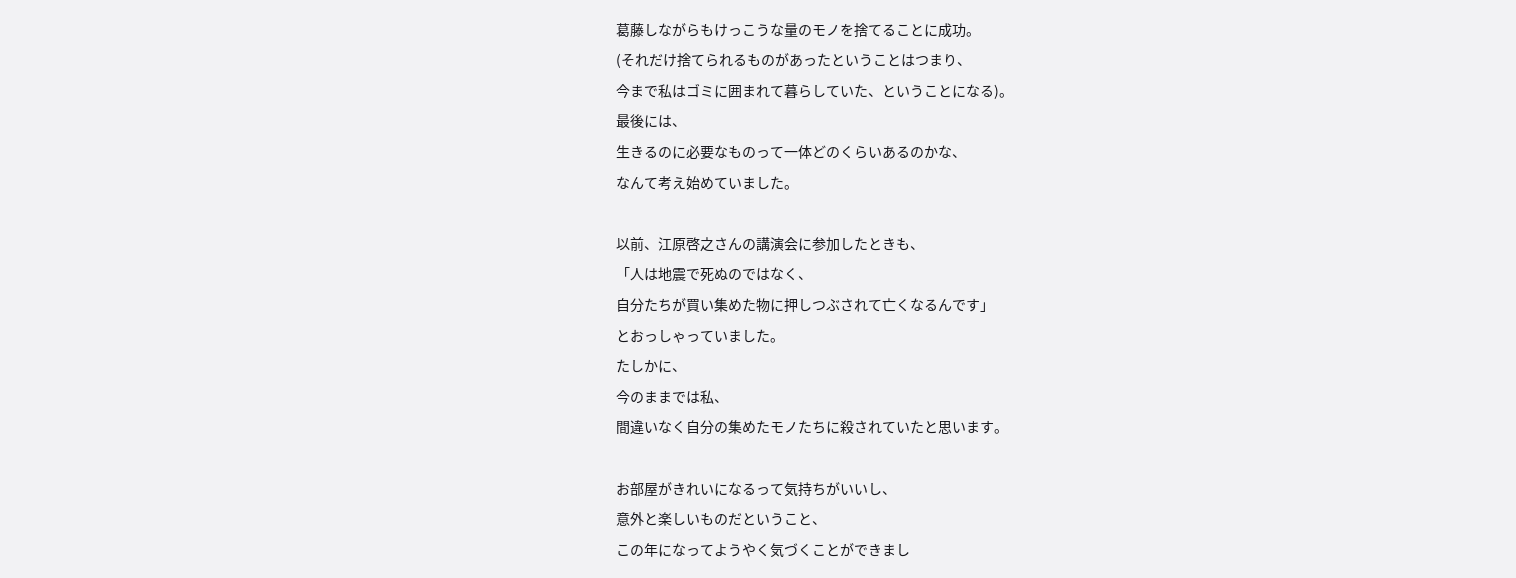葛藤しながらもけっこうな量のモノを捨てることに成功。
(それだけ捨てられるものがあったということはつまり、
今まで私はゴミに囲まれて暮らしていた、ということになる)。
最後には、
生きるのに必要なものって一体どのくらいあるのかな、
なんて考え始めていました。

以前、江原啓之さんの講演会に参加したときも、
「人は地震で死ぬのではなく、
自分たちが買い集めた物に押しつぶされて亡くなるんです」
とおっしゃっていました。
たしかに、
今のままでは私、
間違いなく自分の集めたモノたちに殺されていたと思います。

お部屋がきれいになるって気持ちがいいし、
意外と楽しいものだということ、
この年になってようやく気づくことができまし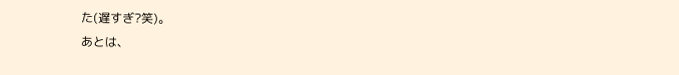た(遅すぎ?笑)。
あとは、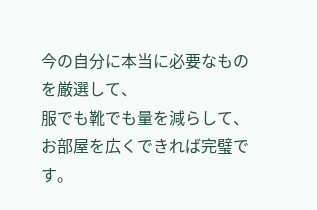今の自分に本当に必要なものを厳選して、
服でも靴でも量を減らして、
お部屋を広くできれば完璧です。